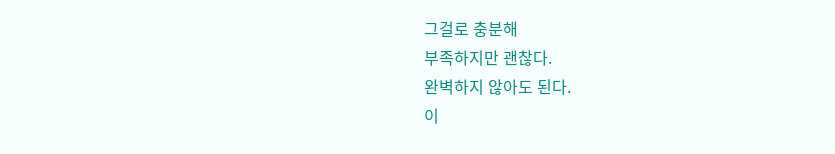그걸로 충분해
부족하지만 괜찮다.
완벽하지 않아도 된다.
이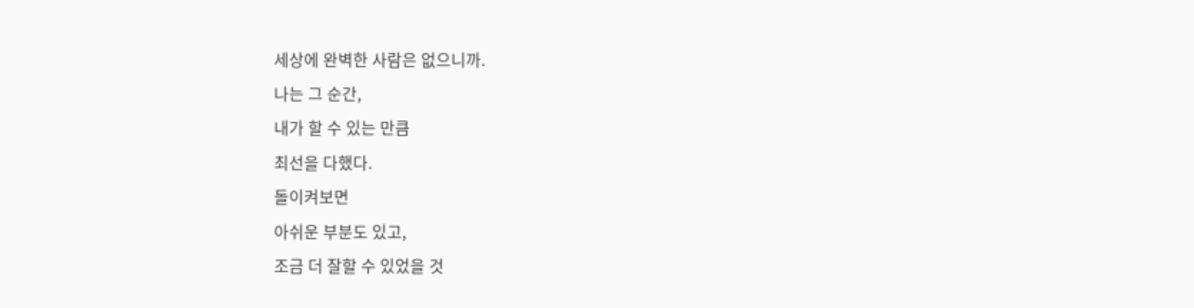세상에 완벽한 사람은 없으니까.
나는 그 순간,
내가 할 수 있는 만큼
최선을 다했다.
돌이켜보면
아쉬운 부분도 있고,
조금 더 잘할 수 있었을 것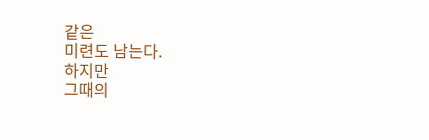같은
미련도 남는다.
하지만
그때의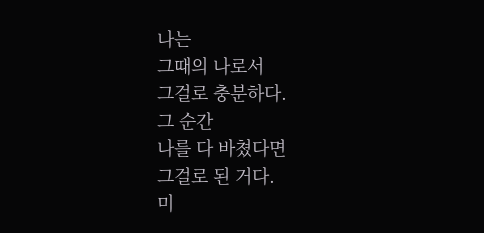나는
그때의 나로서
그걸로 충분하다.
그 순간
나를 다 바쳤다면
그걸로 된 거다.
미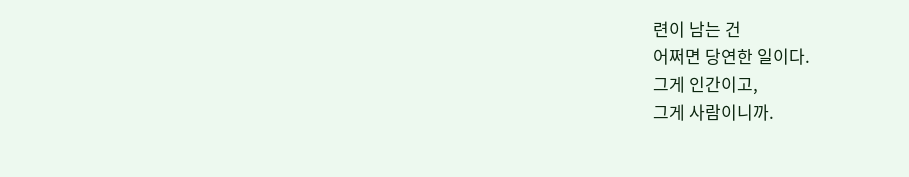련이 남는 건
어쩌면 당연한 일이다.
그게 인간이고,
그게 사람이니까.